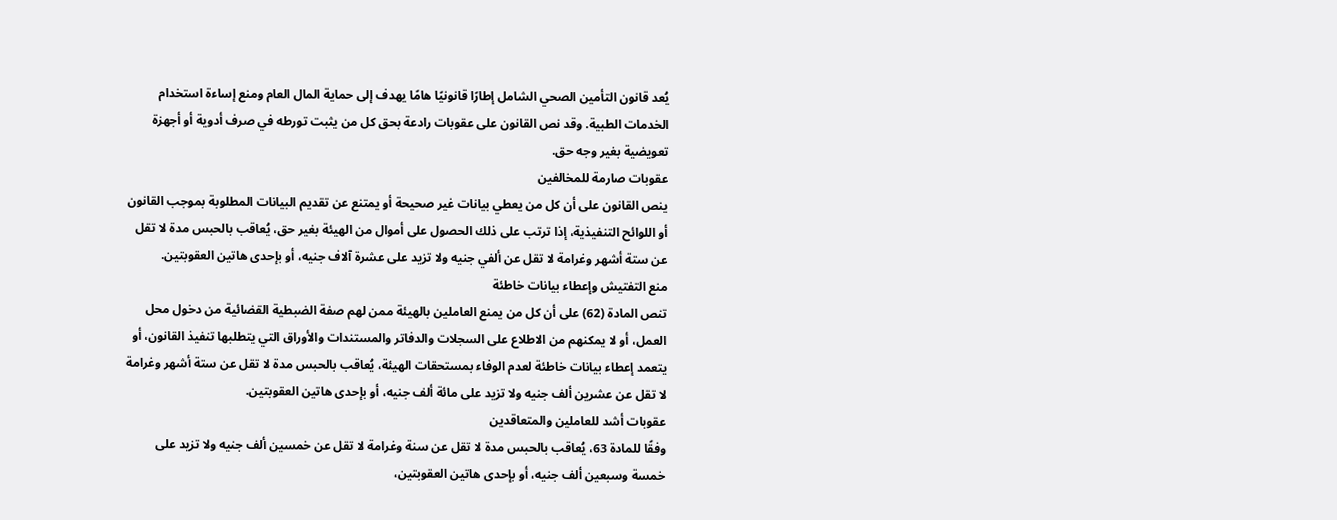يُعد قانون التأمين الصحي الشامل إطارًا قانونيًا هامًا يهدف إلى حماية المال العام ومنع إساءة استخدام الخدمات الطبية. وقد نص القانون على عقوبات رادعة بحق كل من يثبت تورطه في صرف أدوية أو أجهزة تعويضية بغير وجه حق.
عقوبات صارمة للمخالفين
ينص القانون على أن كل من يعطي بيانات غير صحيحة أو يمتنع عن تقديم البيانات المطلوبة بموجب القانون أو اللوائح التنفيذية، إذا ترتب على ذلك الحصول على أموال من الهيئة بغير حق، يُعاقب بالحبس مدة لا تقل عن ستة أشهر وغرامة لا تقل عن ألفي جنيه ولا تزيد على عشرة آلاف جنيه، أو بإحدى هاتين العقوبتين.
منع التفتيش وإعطاء بيانات خاطئة
تنص المادة (62) على أن كل من يمنع العاملين بالهيئة ممن لهم صفة الضبطية القضائية من دخول محل العمل، أو لا يمكنهم من الاطلاع على السجلات والدفاتر والمستندات والأوراق التي يتطلبها تنفيذ القانون، أو يتعمد إعطاء بيانات خاطئة لعدم الوفاء بمستحقات الهيئة، يُعاقب بالحبس مدة لا تقل عن ستة أشهر وغرامة لا تقل عن عشرين ألف جنيه ولا تزيد على مائة ألف جنيه، أو بإحدى هاتين العقوبتين.
عقوبات أشد للعاملين والمتعاقدين
وفقًا للمادة 63، يُعاقب بالحبس مدة لا تقل عن سنة وغرامة لا تقل عن خمسين ألف جنيه ولا تزيد على خمسة وسبعين ألف جنيه، أو بإحدى هاتين العقوبتين،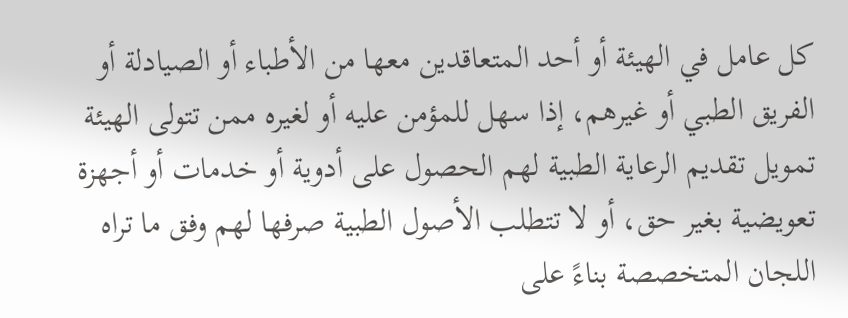كل عامل في الهيئة أو أحد المتعاقدين معها من الأطباء أو الصيادلة أو الفريق الطبي أو غيرهم، إذا سهل للمؤمن عليه أو لغيره ممن تتولى الهيئة تمويل تقديم الرعاية الطبية لهم الحصول على أدوية أو خدمات أو أجهزة تعويضية بغير حق، أو لا تتطلب الأصول الطبية صرفها لهم وفق ما تراه اللجان المتخصصة بناءً على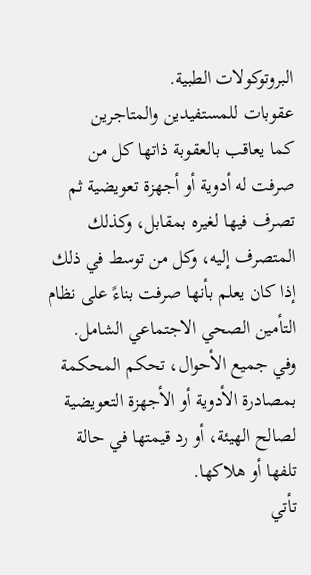البروتوكولات الطبية.
عقوبات للمستفيدين والمتاجرين
كما يعاقب بالعقوبة ذاتها كل من صرفت له أدوية أو أجهزة تعويضية ثم تصرف فيها لغيره بمقابل، وكذلك المتصرف إليه، وكل من توسط في ذلك إذا كان يعلم بأنها صرفت بناءً على نظام التأمين الصحي الاجتماعي الشامل. وفي جميع الأحوال، تحكم المحكمة بمصادرة الأدوية أو الأجهزة التعويضية لصالح الهيئة، أو رد قيمتها في حالة تلفها أو هلاكها.
تأتي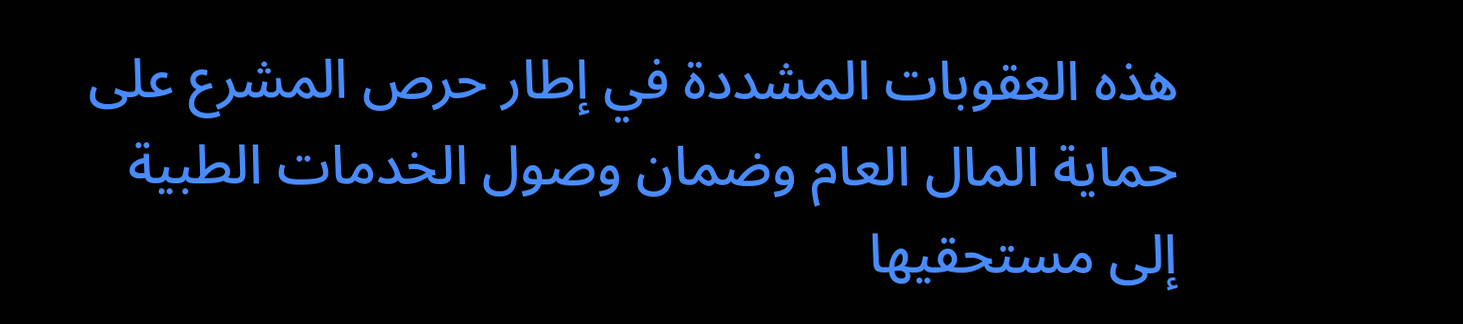هذه العقوبات المشددة في إطار حرص المشرع على حماية المال العام وضمان وصول الخدمات الطبية إلى مستحقيها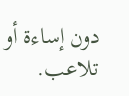دون إساءة أو تلاعب.